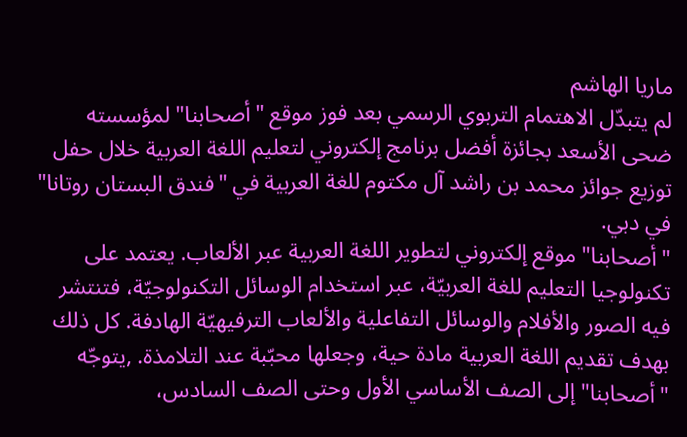ماريا الهاشم
لم يتبدّل الاهتمام التربوي الرسمي بعد فوز موقع "أصحابنا" لمؤسسته ضحى الأسعد بجائزة أفضل برنامج إلكتروني لتعليم اللغة العربية خلال حفل توزيع جوائز محمد بن راشد آل مكتوم للغة العربية في "فندق البستان روتانا" في دبي.
"أصحابنا" موقع إلكتروني لتطوير اللغة العربية عبر الألعاب. يعتمد على تكنولوجيا التعليم للغة العربيّة، عبر استخدام الوسائل التكنولوجيّة، فتنتشر فيه الصور والأفلام والوسائل التفاعلية والألعاب الترفيهيّة الهادفة. كل ذلك بهدف تقديم اللغة العربية مادة حية، وجعلها محبّبة عند التلامذة. ,يتوجّه "أصحابنا" إلى الصف الأساسي الأول وحتى الصف السادس،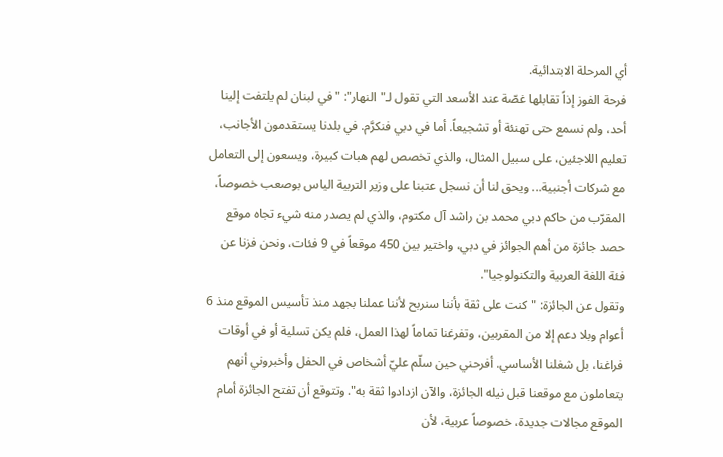أي المرحلة الابتدائية.
فرحة الفوز إذاً تقابلها غصّة عند الأسعد التي تقول لـ"النهار": "في لبنان لم يلتفت إلينا أحد، ولم نسمع حتى تهنئة أو تشجيعاً. أما في دبي فنكرَّم. في بلدنا يستقدمون الأجانب، تعليم اللاجئين، على سبيل المثال، والذي تخصص لهم هبات كبيرة، ويسعون إلى التعامل مع شركات أجنبية... ويحق لنا أن نسجل عتبنا على وزير التربية الياس بوصعب خصوصاً، المقرّب من حاكم دبي محمد بن راشد آل مكتوم، والذي لم يصدر منه شيء تجاه موقع حصد جائزة من أهم الجوائز في دبي، واختير بين 450 موقعاً في 9 فئات، ونحن فزنا عن فئة اللغة العربية والتكنولوجيا".
وتقول عن الجائزة: "كنت على ثقة بأننا سنربح لأننا عملنا بجهد منذ تأسيس الموقع منذ 6 أعوام وبلا دعم إلا من المقربين، وتفرغنا تماماً لهذا العمل، فلم يكن تسلية أو في أوقات فراغنا، بل شغلنا الأساسي. أفرحني حين سلّم عليّ أشخاص في الحفل وأخبروني أنهم يتعاملون مع موقعنا قبل نيله الجائزة، والآن ازدادوا ثقة به". وتتوقع أن تفتح الجائزة أمام الموقع مجالات جديدة، خصوصاً عربية، لأن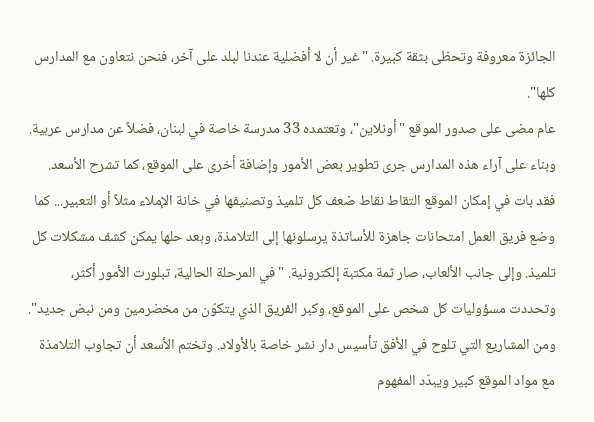الجائزة معروفة وتحظى بثقة كبيرة. "غير أن لا أفضلية عندنا لبلد على آخر، فنحن نتعاون مع المدارس كلها".
عام مضى على صدور الموقع "أونلاين"، وتعتمده 33 مدرسة خاصة في لبنان، فضلاً عن مدارس عربية. وبناء على آراء هذه المدارس جرى تطوير بعض الأمور وإضافة أخرى على الموقع، كما تشرح الأسعد. فقد بات في إمكان الموقع التقاط نقاط ضعف كل تلميذ وتصنيفها في خانة الإملاء مثلاً أو التعبير... كما وضع فريق العمل امتحانات جاهزة للأساتذة يرسلونها إلى التلامذة، وبعد حلها يمكن كشف مشكلات كل تلميذ. وإلى جانب الألعاب، صار ثمة مكتبة إلكترونية. "في المرحلة الحالية، تبلورت الأمور أكثر، وتحددت مسؤوليات كل شخص على الموقع، وكبر الفريق الذي يتكوّن من مخضرمين ومن نبض جديد".
ومن المشاريع التي تلوح في الأفق تأسيس دار نشر خاصة بالأولاد. وتختم الأسعد أن تجاوب التلامذة مع مواد الموقع كبير ويبدّد المفهوم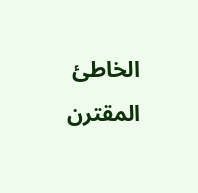الخاطئ المقترن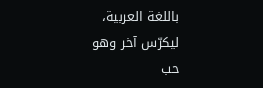باللغة العربية، ليكرّس آخر وهو حب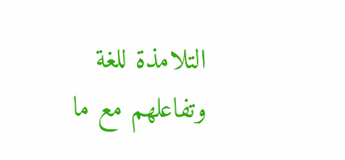التلامذة للغة وتفاعلهم مع ما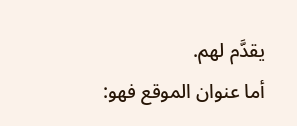يقدَّم لهم.
أما عنوان الموقع فهو: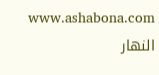www.ashabona.com
النهار